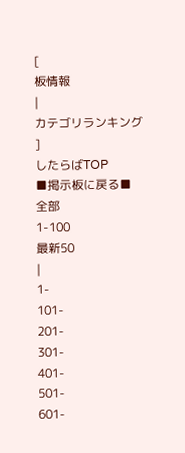[
板情報
|
カテゴリランキング
]
したらばTOP
■掲示板に戻る■
全部
1-100
最新50
|
1-
101-
201-
301-
401-
501-
601-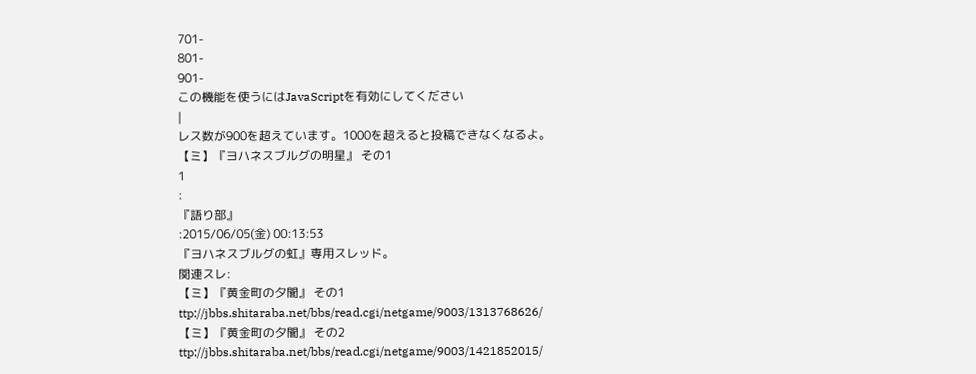701-
801-
901-
この機能を使うにはJavaScriptを有効にしてください
|
レス数が900を超えています。1000を超えると投稿できなくなるよ。
【ミ】『ヨハネスブルグの明星』 その1
1
:
『語り部』
:2015/06/05(金) 00:13:53
『ヨハネスブルグの虹』専用スレッド。
関連スレ:
【ミ】『黄金町の夕闇』 その1
ttp://jbbs.shitaraba.net/bbs/read.cgi/netgame/9003/1313768626/
【ミ】『黄金町の夕闇』 その2
ttp://jbbs.shitaraba.net/bbs/read.cgi/netgame/9003/1421852015/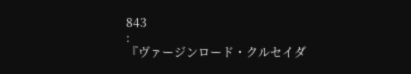843
:
『ヴァージンロード・クルセイダ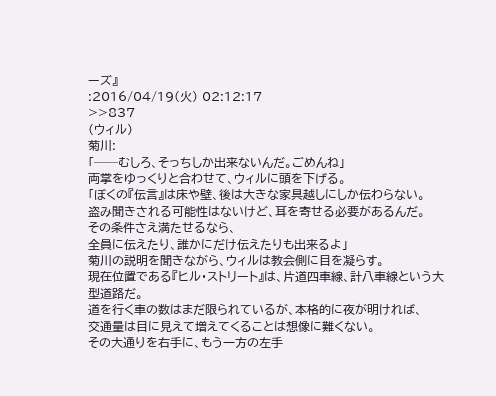ーズ』
:2016/04/19(火) 02:12:17
>>837
(ウィル)
菊川:
「──むしろ、そっちしか出来ないんだ。ごめんね」
両掌をゆっくりと合わせて、ウィルに頭を下げる。
「ぼくの『伝言』は床や壁、後は大きな家具越しにしか伝わらない。
盗み聞きされる可能性はないけど、耳を寄せる必要があるんだ。
その条件さえ満たせるなら、
全員に伝えたり、誰かにだけ伝えたりも出来るよ」
菊川の説明を聞きながら、ウィルは教会側に目を凝らす。
現在位置である『ヒル・ストリート』は、片道四車線、計八車線という大型道路だ。
道を行く車の数はまだ限られているが、本格的に夜が明ければ、
交通量は目に見えて増えてくることは想像に難くない。
その大通りを右手に、もう一方の左手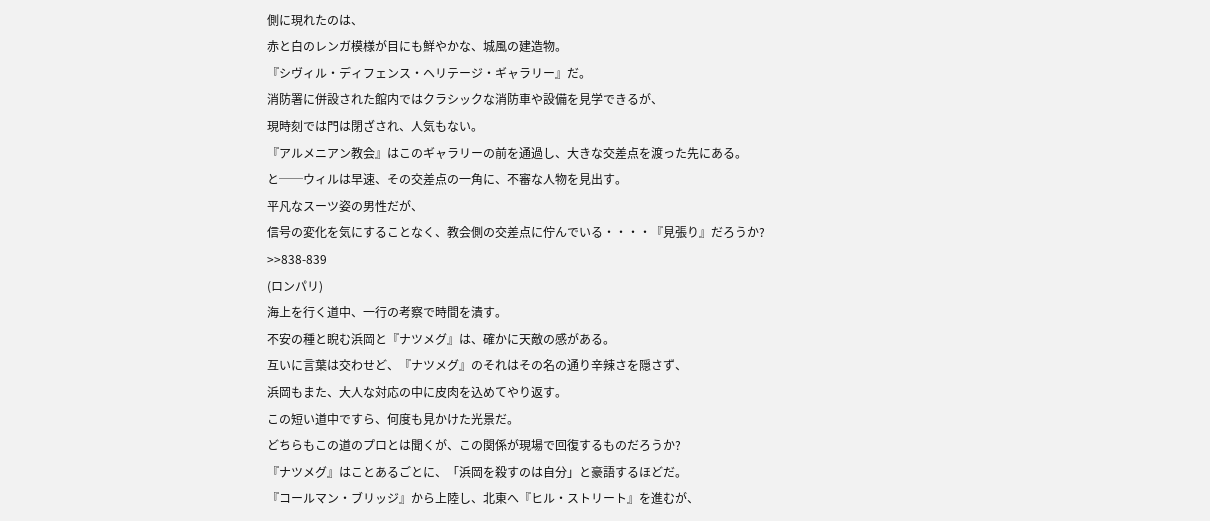側に現れたのは、
赤と白のレンガ模様が目にも鮮やかな、城風の建造物。
『シヴィル・ディフェンス・ヘリテージ・ギャラリー』だ。
消防署に併設された館内ではクラシックな消防車や設備を見学できるが、
現時刻では門は閉ざされ、人気もない。
『アルメニアン教会』はこのギャラリーの前を通過し、大きな交差点を渡った先にある。
と──ウィルは早速、その交差点の一角に、不審な人物を見出す。
平凡なスーツ姿の男性だが、
信号の変化を気にすることなく、教会側の交差点に佇んでいる・・・・『見張り』だろうか?
>>838-839
(ロンパリ)
海上を行く道中、一行の考察で時間を潰す。
不安の種と睨む浜岡と『ナツメグ』は、確かに天敵の感がある。
互いに言葉は交わせど、『ナツメグ』のそれはその名の通り辛辣さを隠さず、
浜岡もまた、大人な対応の中に皮肉を込めてやり返す。
この短い道中ですら、何度も見かけた光景だ。
どちらもこの道のプロとは聞くが、この関係が現場で回復するものだろうか?
『ナツメグ』はことあるごとに、「浜岡を殺すのは自分」と豪語するほどだ。
『コールマン・ブリッジ』から上陸し、北東へ『ヒル・ストリート』を進むが、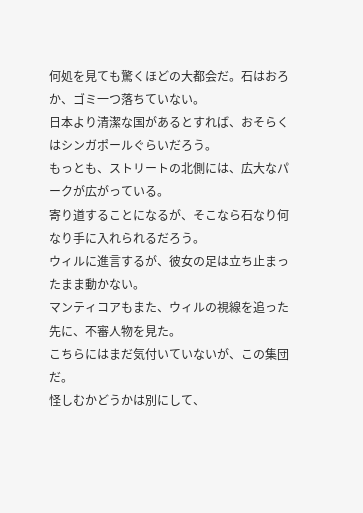何処を見ても驚くほどの大都会だ。石はおろか、ゴミ一つ落ちていない。
日本より清潔な国があるとすれば、おそらくはシンガポールぐらいだろう。
もっとも、ストリートの北側には、広大なパークが広がっている。
寄り道することになるが、そこなら石なり何なり手に入れられるだろう。
ウィルに進言するが、彼女の足は立ち止まったまま動かない。
マンティコアもまた、ウィルの視線を追った先に、不審人物を見た。
こちらにはまだ気付いていないが、この集団だ。
怪しむかどうかは別にして、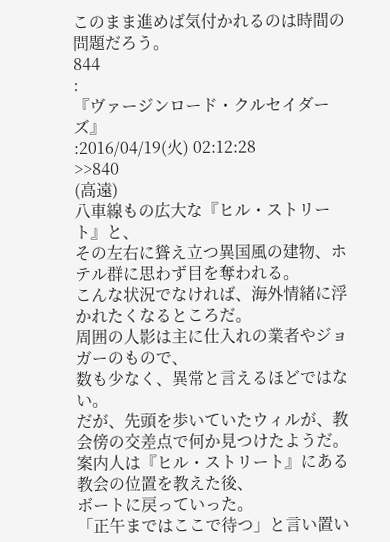このまま進めば気付かれるのは時間の問題だろう。
844
:
『ヴァージンロード・クルセイダーズ』
:2016/04/19(火) 02:12:28
>>840
(高遠)
八車線もの広大な『ヒル・ストリート』と、
その左右に聳え立つ異国風の建物、ホテル群に思わず目を奪われる。
こんな状況でなければ、海外情緒に浮かれたくなるところだ。
周囲の人影は主に仕入れの業者やジョガーのもので、
数も少なく、異常と言えるほどではない。
だが、先頭を歩いていたウィルが、教会傍の交差点で何か見つけたようだ。
案内人は『ヒル・ストリート』にある教会の位置を教えた後、
ボートに戻っていった。
「正午まではここで待つ」と言い置い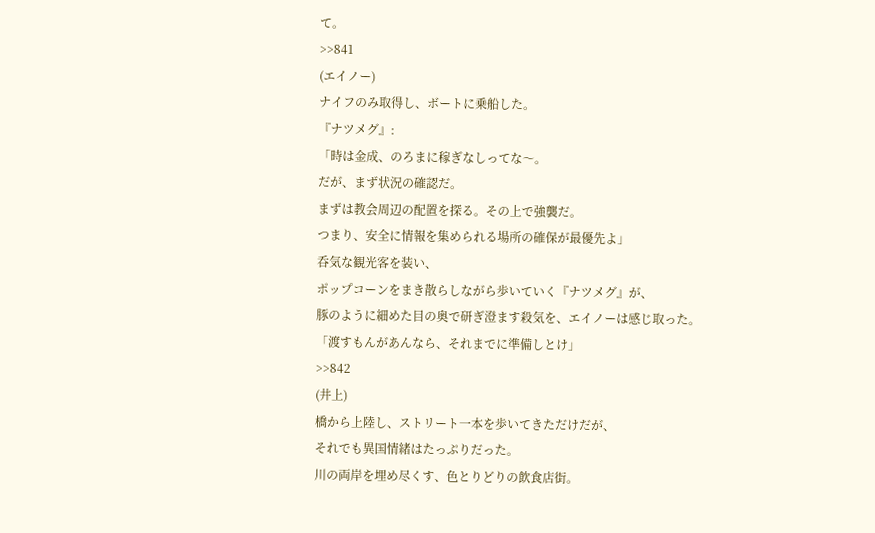て。
>>841
(エイノー)
ナイフのみ取得し、ボートに乗船した。
『ナツメグ』:
「時は金成、のろまに稼ぎなしってな〜。
だが、まず状況の確認だ。
まずは教会周辺の配置を探る。その上で強襲だ。
つまり、安全に情報を集められる場所の確保が最優先よ」
呑気な観光客を装い、
ポップコーンをまき散らしながら歩いていく『ナツメグ』が、
豚のように細めた目の奥で研ぎ澄ます殺気を、エイノーは感じ取った。
「渡すもんがあんなら、それまでに準備しとけ」
>>842
(井上)
橋から上陸し、ストリート一本を歩いてきただけだが、
それでも異国情緒はたっぷりだった。
川の両岸を埋め尽くす、色とりどりの飲食店街。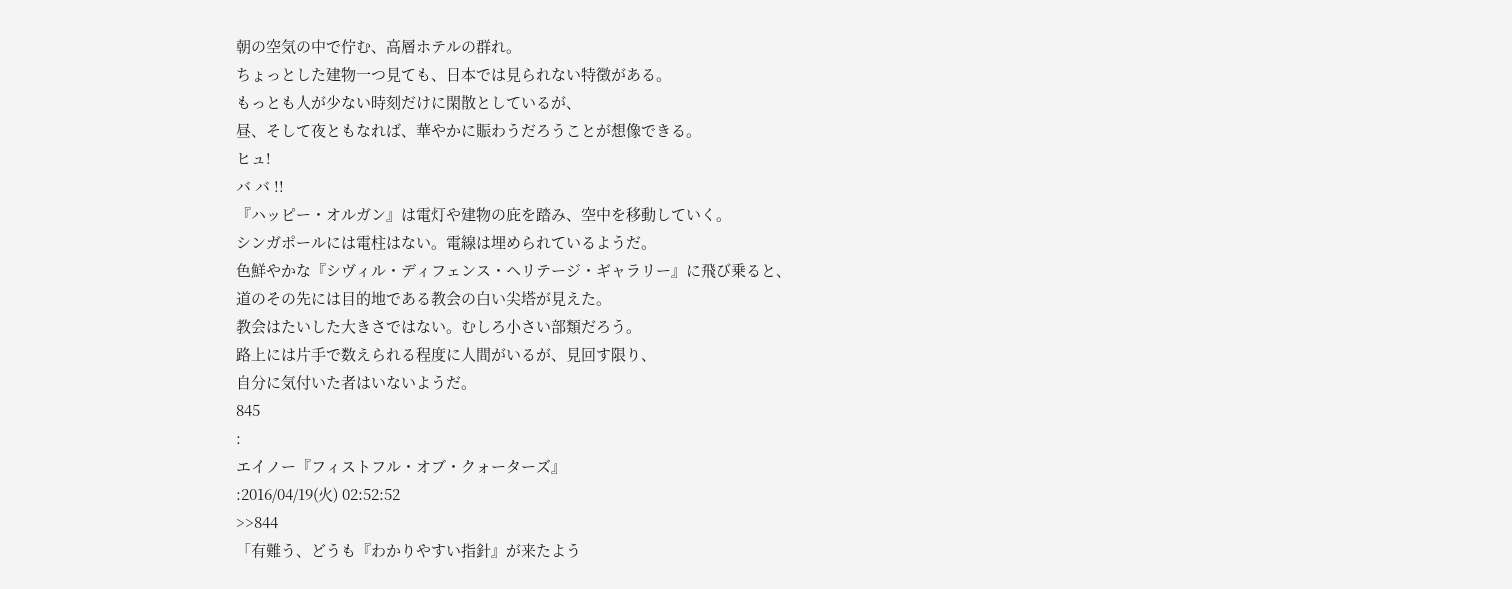朝の空気の中で佇む、高層ホテルの群れ。
ちょっとした建物一つ見ても、日本では見られない特徴がある。
もっとも人が少ない時刻だけに閑散としているが、
昼、そして夜ともなれば、華やかに賑わうだろうことが想像できる。
ヒュ!
バ バ !!
『ハッピー・オルガン』は電灯や建物の庇を踏み、空中を移動していく。
シンガポールには電柱はない。電線は埋められているようだ。
色鮮やかな『シヴィル・ディフェンス・ヘリテージ・ギャラリー』に飛び乗ると、
道のその先には目的地である教会の白い尖塔が見えた。
教会はたいした大きさではない。むしろ小さい部類だろう。
路上には片手で数えられる程度に人間がいるが、見回す限り、
自分に気付いた者はいないようだ。
845
:
エイノー『フィストフル・オブ・クォーターズ』
:2016/04/19(火) 02:52:52
>>844
「有難う、どうも『わかりやすい指針』が来たよう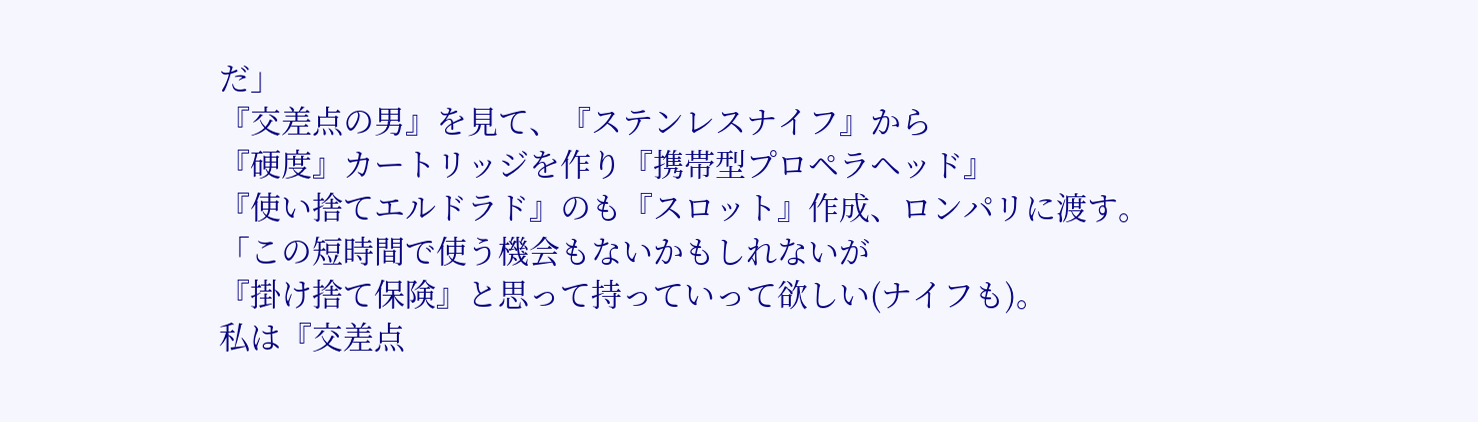だ」
『交差点の男』を見て、『ステンレスナイフ』から
『硬度』カートリッジを作り『携帯型プロペラヘッド』
『使い捨てエルドラド』のも『スロット』作成、ロンパリに渡す。
「この短時間で使う機会もないかもしれないが
『掛け捨て保険』と思って持っていって欲しい(ナイフも)。
私は『交差点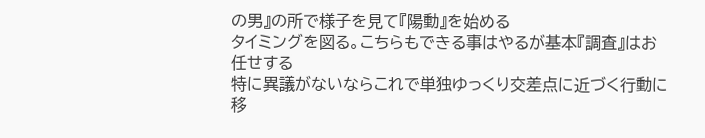の男』の所で様子を見て『陽動』を始める
タイミングを図る。こちらもできる事はやるが基本『調査』はお任せする
特に異議がないならこれで単独ゆっくり交差点に近づく行動に移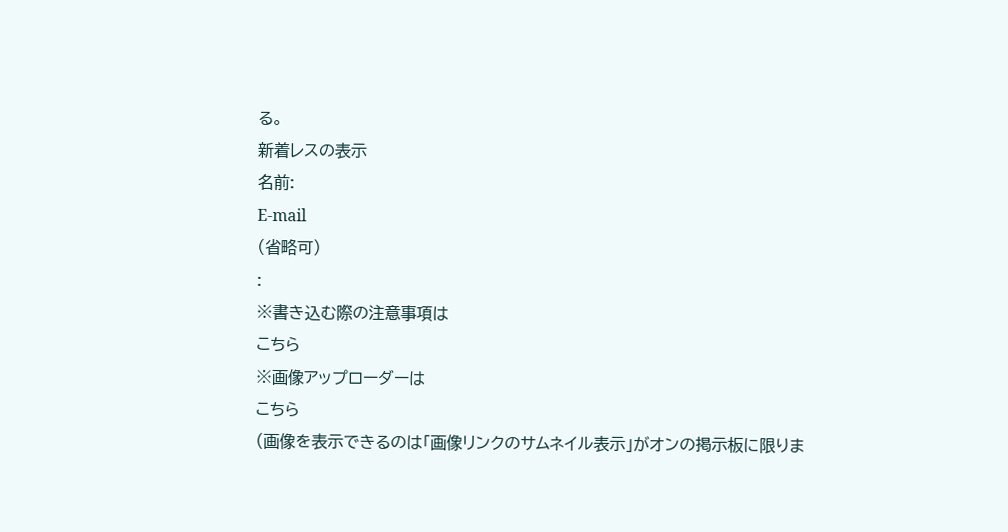る。
新着レスの表示
名前:
E-mail
(省略可)
:
※書き込む際の注意事項は
こちら
※画像アップローダーは
こちら
(画像を表示できるのは「画像リンクのサムネイル表示」がオンの掲示板に限りま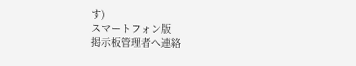す)
スマートフォン版
掲示板管理者へ連絡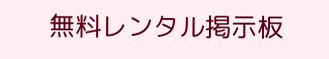無料レンタル掲示板